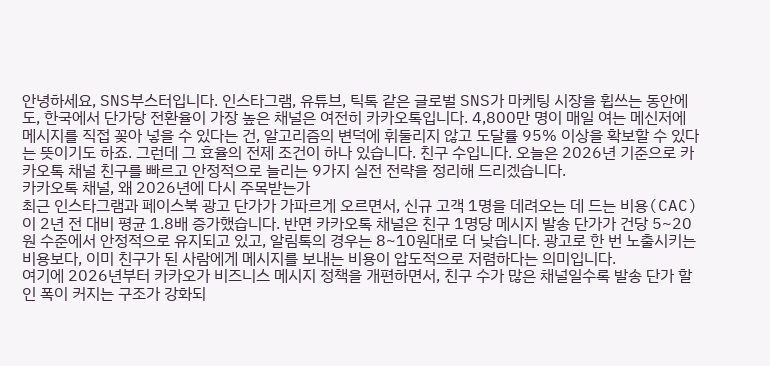안녕하세요, SNS부스터입니다. 인스타그램, 유튜브, 틱톡 같은 글로벌 SNS가 마케팅 시장을 휩쓰는 동안에도, 한국에서 단가당 전환율이 가장 높은 채널은 여전히 카카오톡입니다. 4,800만 명이 매일 여는 메신저에 메시지를 직접 꽂아 넣을 수 있다는 건, 알고리즘의 변덕에 휘둘리지 않고 도달률 95% 이상을 확보할 수 있다는 뜻이기도 하죠. 그런데 그 효율의 전제 조건이 하나 있습니다. 친구 수입니다. 오늘은 2026년 기준으로 카카오톡 채널 친구를 빠르고 안정적으로 늘리는 9가지 실전 전략을 정리해 드리겠습니다.
카카오톡 채널, 왜 2026년에 다시 주목받는가
최근 인스타그램과 페이스북 광고 단가가 가파르게 오르면서, 신규 고객 1명을 데려오는 데 드는 비용(CAC)이 2년 전 대비 평균 1.8배 증가했습니다. 반면 카카오톡 채널은 친구 1명당 메시지 발송 단가가 건당 5~20원 수준에서 안정적으로 유지되고 있고, 알림톡의 경우는 8~10원대로 더 낮습니다. 광고로 한 번 노출시키는 비용보다, 이미 친구가 된 사람에게 메시지를 보내는 비용이 압도적으로 저렴하다는 의미입니다.
여기에 2026년부터 카카오가 비즈니스 메시지 정책을 개편하면서, 친구 수가 많은 채널일수록 발송 단가 할인 폭이 커지는 구조가 강화되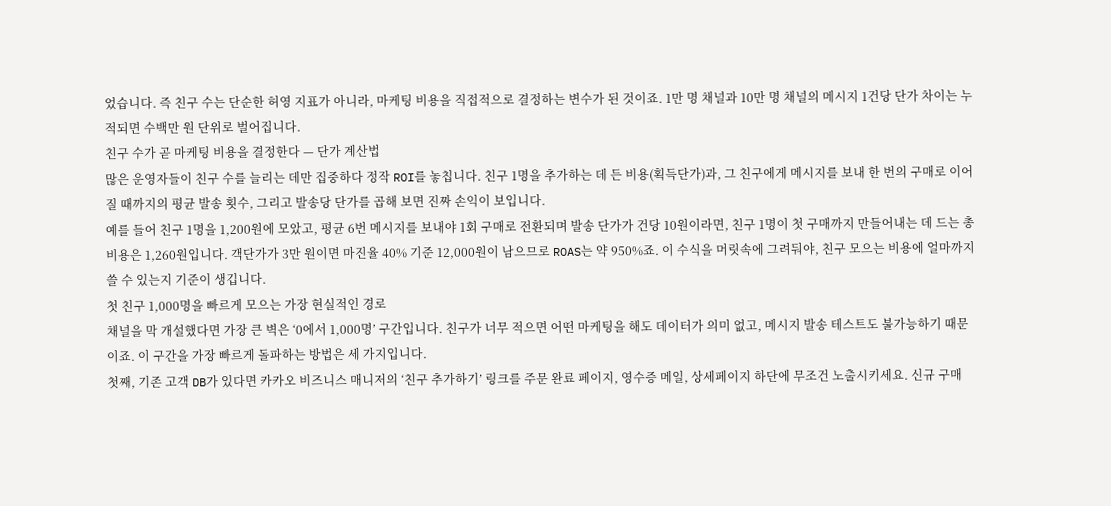었습니다. 즉 친구 수는 단순한 허영 지표가 아니라, 마케팅 비용을 직접적으로 결정하는 변수가 된 것이죠. 1만 명 채널과 10만 명 채널의 메시지 1건당 단가 차이는 누적되면 수백만 원 단위로 벌어집니다.
친구 수가 곧 마케팅 비용을 결정한다 — 단가 계산법
많은 운영자들이 친구 수를 늘리는 데만 집중하다 정작 ROI를 놓칩니다. 친구 1명을 추가하는 데 든 비용(획득단가)과, 그 친구에게 메시지를 보내 한 번의 구매로 이어질 때까지의 평균 발송 횟수, 그리고 발송당 단가를 곱해 보면 진짜 손익이 보입니다.
예를 들어 친구 1명을 1,200원에 모았고, 평균 6번 메시지를 보내야 1회 구매로 전환되며 발송 단가가 건당 10원이라면, 친구 1명이 첫 구매까지 만들어내는 데 드는 총 비용은 1,260원입니다. 객단가가 3만 원이면 마진율 40% 기준 12,000원이 남으므로 ROAS는 약 950%죠. 이 수식을 머릿속에 그려둬야, 친구 모으는 비용에 얼마까지 쓸 수 있는지 기준이 생깁니다.
첫 친구 1,000명을 빠르게 모으는 가장 현실적인 경로
채널을 막 개설했다면 가장 큰 벽은 ‘0에서 1,000명’ 구간입니다. 친구가 너무 적으면 어떤 마케팅을 해도 데이터가 의미 없고, 메시지 발송 테스트도 불가능하기 때문이죠. 이 구간을 가장 빠르게 돌파하는 방법은 세 가지입니다.
첫째, 기존 고객 DB가 있다면 카카오 비즈니스 매니저의 ‘친구 추가하기’ 링크를 주문 완료 페이지, 영수증 메일, 상세페이지 하단에 무조건 노출시키세요. 신규 구매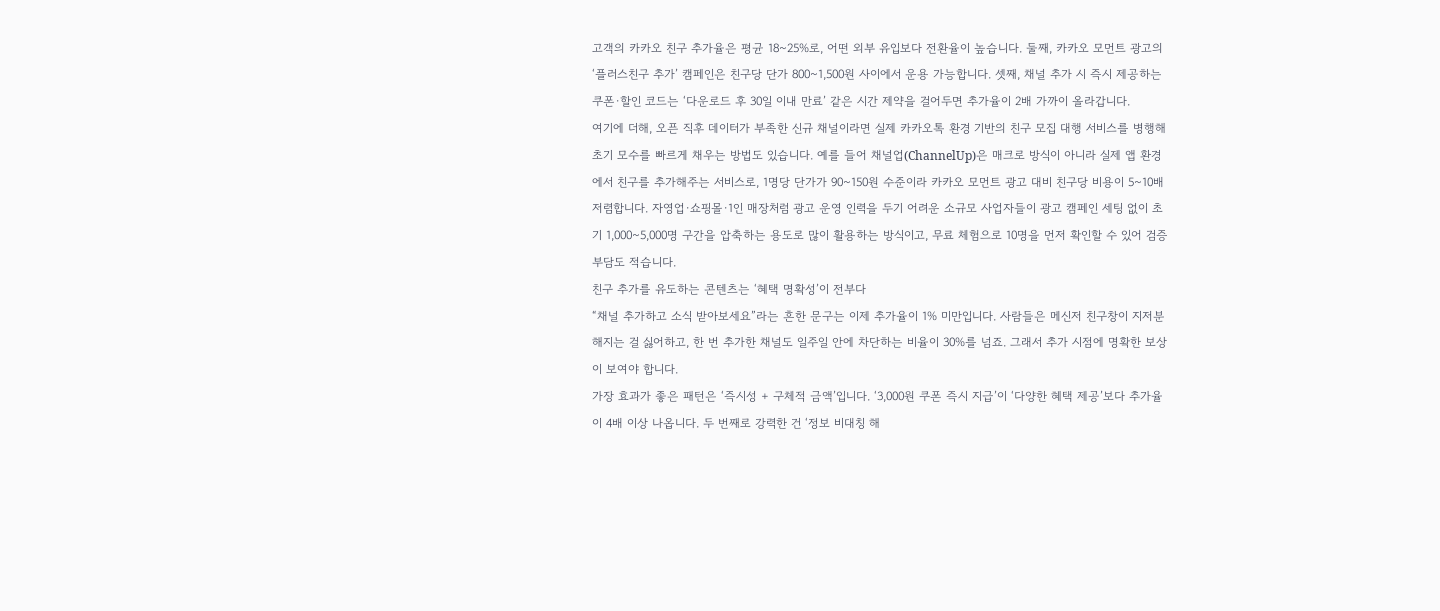고객의 카카오 친구 추가율은 평균 18~25%로, 어떤 외부 유입보다 전환율이 높습니다. 둘째, 카카오 모먼트 광고의 ‘플러스친구 추가’ 캠페인은 친구당 단가 800~1,500원 사이에서 운용 가능합니다. 셋째, 채널 추가 시 즉시 제공하는 쿠폰·할인 코드는 ‘다운로드 후 30일 이내 만료’ 같은 시간 제약을 걸어두면 추가율이 2배 가까이 올라갑니다.
여기에 더해, 오픈 직후 데이터가 부족한 신규 채널이라면 실제 카카오톡 환경 기반의 친구 모집 대행 서비스를 병행해 초기 모수를 빠르게 채우는 방법도 있습니다. 예를 들어 채널업(ChannelUp)은 매크로 방식이 아니라 실제 앱 환경에서 친구를 추가해주는 서비스로, 1명당 단가가 90~150원 수준이라 카카오 모먼트 광고 대비 친구당 비용이 5~10배 저렴합니다. 자영업·쇼핑몰·1인 매장처럼 광고 운영 인력을 두기 어려운 소규모 사업자들이 광고 캠페인 세팅 없이 초기 1,000~5,000명 구간을 압축하는 용도로 많이 활용하는 방식이고, 무료 체험으로 10명을 먼저 확인할 수 있어 검증 부담도 적습니다.
친구 추가를 유도하는 콘텐츠는 ‘혜택 명확성’이 전부다
“채널 추가하고 소식 받아보세요”라는 흔한 문구는 이제 추가율이 1% 미만입니다. 사람들은 메신저 친구창이 지저분해지는 걸 싫어하고, 한 번 추가한 채널도 일주일 안에 차단하는 비율이 30%를 넘죠. 그래서 추가 시점에 명확한 보상이 보여야 합니다.
가장 효과가 좋은 패턴은 ‘즉시성 + 구체적 금액’입니다. ‘3,000원 쿠폰 즉시 지급’이 ‘다양한 혜택 제공’보다 추가율이 4배 이상 나옵니다. 두 번째로 강력한 건 ‘정보 비대칭 해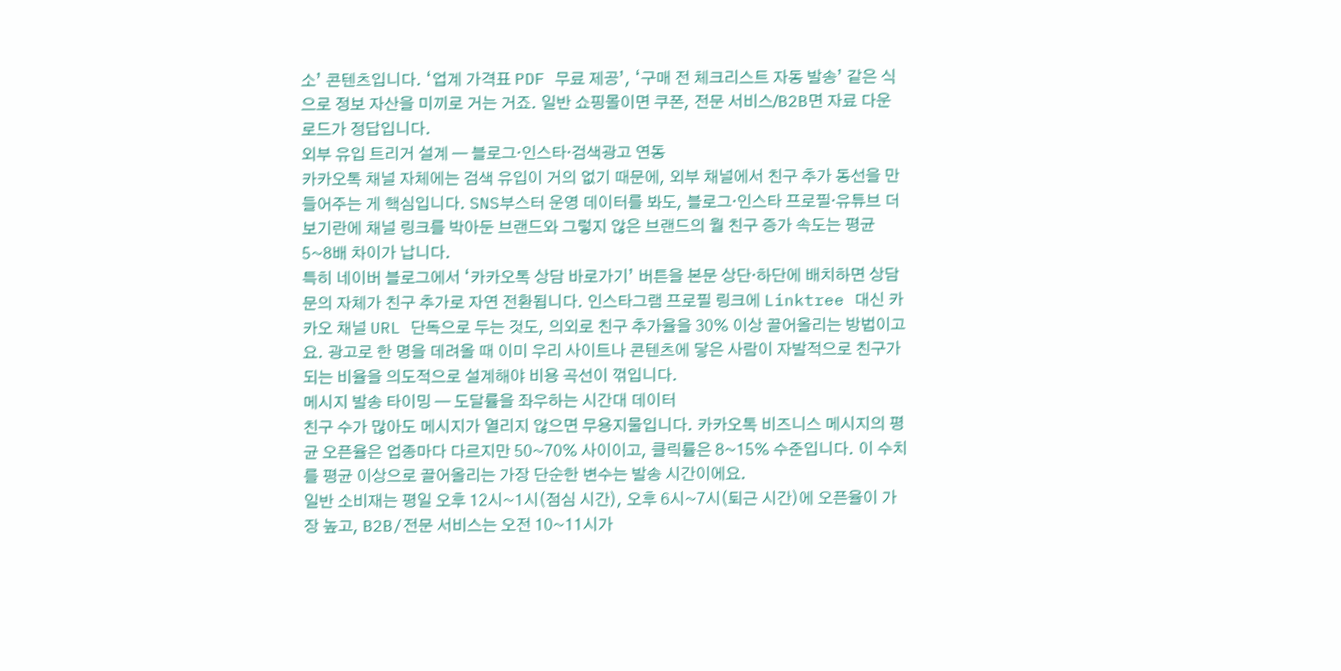소’ 콘텐츠입니다. ‘업계 가격표 PDF 무료 제공’, ‘구매 전 체크리스트 자동 발송’ 같은 식으로 정보 자산을 미끼로 거는 거죠. 일반 쇼핑몰이면 쿠폰, 전문 서비스/B2B면 자료 다운로드가 정답입니다.
외부 유입 트리거 설계 — 블로그·인스타·검색광고 연동
카카오톡 채널 자체에는 검색 유입이 거의 없기 때문에, 외부 채널에서 친구 추가 동선을 만들어주는 게 핵심입니다. SNS부스터 운영 데이터를 봐도, 블로그·인스타 프로필·유튜브 더보기란에 채널 링크를 박아둔 브랜드와 그렇지 않은 브랜드의 월 친구 증가 속도는 평균 5~8배 차이가 납니다.
특히 네이버 블로그에서 ‘카카오톡 상담 바로가기’ 버튼을 본문 상단·하단에 배치하면 상담 문의 자체가 친구 추가로 자연 전환됩니다. 인스타그램 프로필 링크에 Linktree 대신 카카오 채널 URL 단독으로 두는 것도, 의외로 친구 추가율을 30% 이상 끌어올리는 방법이고요. 광고로 한 명을 데려올 때 이미 우리 사이트나 콘텐츠에 닿은 사람이 자발적으로 친구가 되는 비율을 의도적으로 설계해야 비용 곡선이 꺾입니다.
메시지 발송 타이밍 — 도달률을 좌우하는 시간대 데이터
친구 수가 많아도 메시지가 열리지 않으면 무용지물입니다. 카카오톡 비즈니스 메시지의 평균 오픈율은 업종마다 다르지만 50~70% 사이이고, 클릭률은 8~15% 수준입니다. 이 수치를 평균 이상으로 끌어올리는 가장 단순한 변수는 발송 시간이에요.
일반 소비재는 평일 오후 12시~1시(점심 시간), 오후 6시~7시(퇴근 시간)에 오픈율이 가장 높고, B2B/전문 서비스는 오전 10~11시가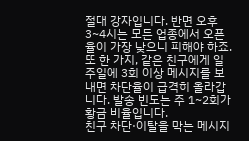절대 강자입니다. 반면 오후 3~4시는 모든 업종에서 오픈율이 가장 낮으니 피해야 하죠. 또 한 가지, 같은 친구에게 일주일에 3회 이상 메시지를 보내면 차단율이 급격히 올라갑니다. 발송 빈도는 주 1~2회가 황금 비율입니다.
친구 차단·이탈을 막는 메시지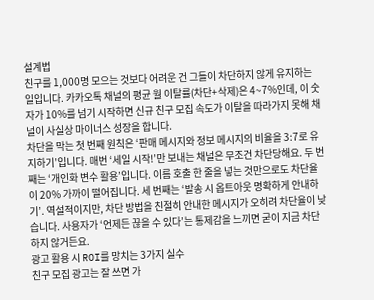설계법
친구를 1,000명 모으는 것보다 어려운 건 그들이 차단하지 않게 유지하는 일입니다. 카카오톡 채널의 평균 월 이탈률(차단+삭제)은 4~7%인데, 이 숫자가 10%를 넘기 시작하면 신규 친구 모집 속도가 이탈을 따라가지 못해 채널이 사실상 마이너스 성장을 합니다.
차단을 막는 첫 번째 원칙은 ‘판매 메시지와 정보 메시지의 비율을 3:7로 유지하기’입니다. 매번 ‘세일 시작!’만 보내는 채널은 무조건 차단당해요. 두 번째는 ‘개인화 변수 활용’입니다. 이름 호출 한 줄을 넣는 것만으로도 차단율이 20% 가까이 떨어집니다. 세 번째는 ‘발송 시 옵트아웃 명확하게 안내하기’. 역설적이지만, 차단 방법을 친절히 안내한 메시지가 오히려 차단율이 낮습니다. 사용자가 ‘언제든 끊을 수 있다’는 통제감을 느끼면 굳이 지금 차단하지 않거든요.
광고 활용 시 ROI를 망치는 3가지 실수
친구 모집 광고는 잘 쓰면 가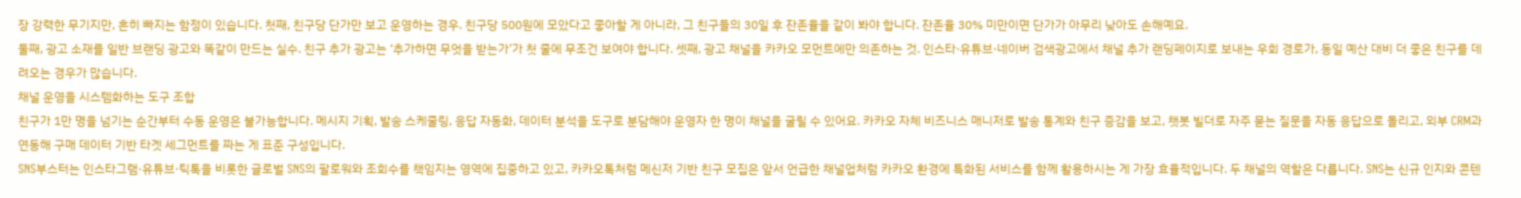장 강력한 무기지만, 흔히 빠지는 함정이 있습니다. 첫째, 친구당 단가만 보고 운영하는 경우. 친구당 500원에 모았다고 좋아할 게 아니라, 그 친구들의 30일 후 잔존율을 같이 봐야 합니다. 잔존율 30% 미만이면 단가가 아무리 낮아도 손해예요.
둘째, 광고 소재를 일반 브랜딩 광고와 똑같이 만드는 실수. 친구 추가 광고는 ‘추가하면 무엇을 받는가’가 첫 줄에 무조건 보여야 합니다. 셋째, 광고 채널을 카카오 모먼트에만 의존하는 것. 인스타·유튜브·네이버 검색광고에서 채널 추가 랜딩페이지로 보내는 우회 경로가, 동일 예산 대비 더 좋은 친구를 데려오는 경우가 많습니다.
채널 운영을 시스템화하는 도구 조합
친구가 1만 명을 넘기는 순간부터 수동 운영은 불가능합니다. 메시지 기획, 발송 스케줄링, 응답 자동화, 데이터 분석을 도구로 분담해야 운영자 한 명이 채널을 굴릴 수 있어요. 카카오 자체 비즈니스 매니저로 발송 통계와 친구 증감을 보고, 챗봇 빌더로 자주 묻는 질문을 자동 응답으로 돌리고, 외부 CRM과 연동해 구매 데이터 기반 타겟 세그먼트를 짜는 게 표준 구성입니다.
SNS부스터는 인스타그램·유튜브·틱톡을 비롯한 글로벌 SNS의 팔로워와 조회수를 책임지는 영역에 집중하고 있고, 카카오톡처럼 메신저 기반 친구 모집은 앞서 언급한 채널업처럼 카카오 환경에 특화된 서비스를 함께 활용하시는 게 가장 효율적입니다. 두 채널의 역할은 다릅니다. SNS는 신규 인지와 콘텐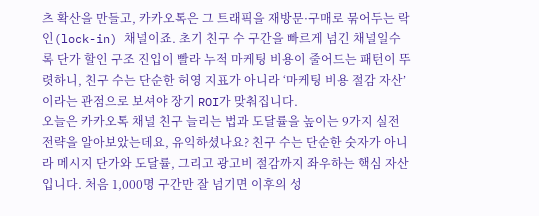츠 확산을 만들고, 카카오톡은 그 트래픽을 재방문·구매로 묶어두는 락인(lock-in) 채널이죠. 초기 친구 수 구간을 빠르게 넘긴 채널일수록 단가 할인 구조 진입이 빨라 누적 마케팅 비용이 줄어드는 패턴이 뚜렷하니, 친구 수는 단순한 허영 지표가 아니라 ‘마케팅 비용 절감 자산’이라는 관점으로 보셔야 장기 ROI가 맞춰집니다.
오늘은 카카오톡 채널 친구 늘리는 법과 도달률을 높이는 9가지 실전 전략을 알아보았는데요, 유익하셨나요? 친구 수는 단순한 숫자가 아니라 메시지 단가와 도달률, 그리고 광고비 절감까지 좌우하는 핵심 자산입니다. 처음 1,000명 구간만 잘 넘기면 이후의 성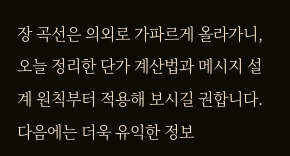장 곡선은 의외로 가파르게 올라가니, 오늘 정리한 단가 계산법과 메시지 설계 원칙부터 적용해 보시길 권합니다. 다음에는 더욱 유익한 정보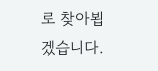로 찾아뵙겠습니다.